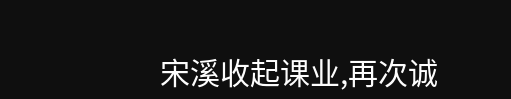宋溪收起课业,再次诚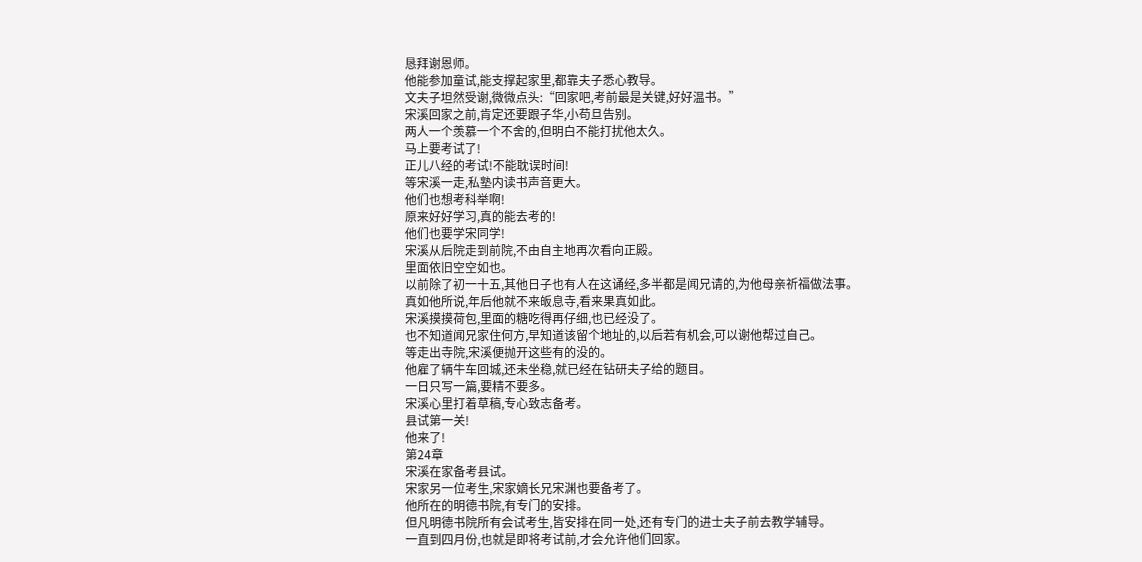恳拜谢恩师。
他能参加童试,能支撑起家里,都靠夫子悉心教导。
文夫子坦然受谢,微微点头:“回家吧,考前最是关键,好好温书。”
宋溪回家之前,肯定还要跟子华,小苟旦告别。
两人一个羡慕一个不舍的,但明白不能打扰他太久。
马上要考试了!
正儿八经的考试!不能耽误时间!
等宋溪一走,私塾内读书声音更大。
他们也想考科举啊!
原来好好学习,真的能去考的!
他们也要学宋同学!
宋溪从后院走到前院,不由自主地再次看向正殿。
里面依旧空空如也。
以前除了初一十五,其他日子也有人在这诵经,多半都是闻兄请的,为他母亲祈福做法事。
真如他所说,年后他就不来皈息寺,看来果真如此。
宋溪摸摸荷包,里面的糖吃得再仔细,也已经没了。
也不知道闻兄家住何方,早知道该留个地址的,以后若有机会,可以谢他帮过自己。
等走出寺院,宋溪便抛开这些有的没的。
他雇了辆牛车回城,还未坐稳,就已经在钻研夫子给的题目。
一日只写一篇,要精不要多。
宋溪心里打着草稿,专心致志备考。
县试第一关!
他来了!
第24章
宋溪在家备考县试。
宋家另一位考生,宋家嫡长兄宋渊也要备考了。
他所在的明德书院,有专门的安排。
但凡明德书院所有会试考生,皆安排在同一处,还有专门的进士夫子前去教学辅导。
一直到四月份,也就是即将考试前,才会允许他们回家。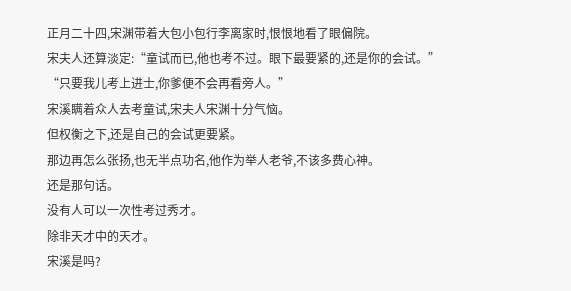正月二十四,宋渊带着大包小包行李离家时,恨恨地看了眼偏院。
宋夫人还算淡定:“童试而已,他也考不过。眼下最要紧的,还是你的会试。”
“只要我儿考上进士,你爹便不会再看旁人。”
宋溪瞒着众人去考童试,宋夫人宋渊十分气恼。
但权衡之下,还是自己的会试更要紧。
那边再怎么张扬,也无半点功名,他作为举人老爷,不该多费心神。
还是那句话。
没有人可以一次性考过秀才。
除非天才中的天才。
宋溪是吗?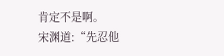肯定不是啊。
宋渊道:“先忍他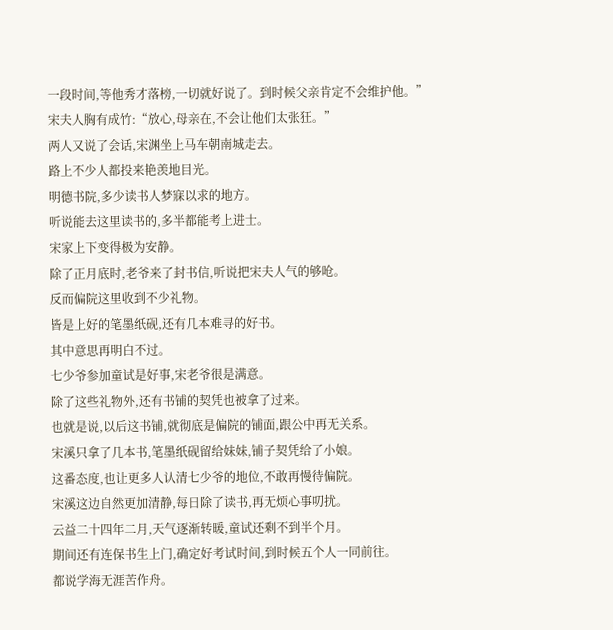一段时间,等他秀才落榜,一切就好说了。到时候父亲肯定不会维护他。”
宋夫人胸有成竹:“放心,母亲在,不会让他们太张狂。”
两人又说了会话,宋渊坐上马车朝南城走去。
路上不少人都投来艳羡地目光。
明德书院,多少读书人梦寐以求的地方。
听说能去这里读书的,多半都能考上进士。
宋家上下变得极为安静。
除了正月底时,老爷来了封书信,听说把宋夫人气的够呛。
反而偏院这里收到不少礼物。
皆是上好的笔墨纸砚,还有几本难寻的好书。
其中意思再明白不过。
七少爷参加童试是好事,宋老爷很是满意。
除了这些礼物外,还有书铺的契凭也被拿了过来。
也就是说,以后这书铺,就彻底是偏院的铺面,跟公中再无关系。
宋溪只拿了几本书,笔墨纸砚留给妹妹,铺子契凭给了小娘。
这番态度,也让更多人认清七少爷的地位,不敢再慢待偏院。
宋溪这边自然更加清静,每日除了读书,再无烦心事叨扰。
云益二十四年二月,天气逐渐转暖,童试还剩不到半个月。
期间还有连保书生上门,确定好考试时间,到时候五个人一同前往。
都说学海无涯苦作舟。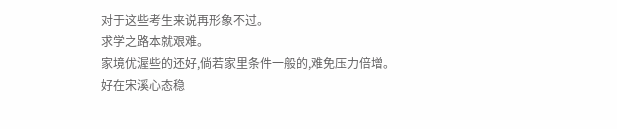对于这些考生来说再形象不过。
求学之路本就艰难。
家境优渥些的还好,倘若家里条件一般的,难免压力倍增。
好在宋溪心态稳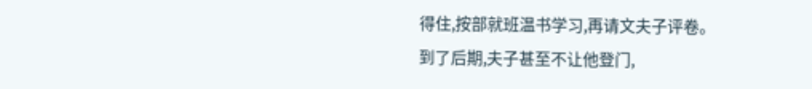得住,按部就班温书学习,再请文夫子评卷。
到了后期,夫子甚至不让他登门,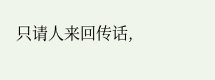只请人来回传话,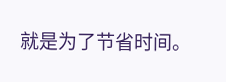就是为了节省时间。